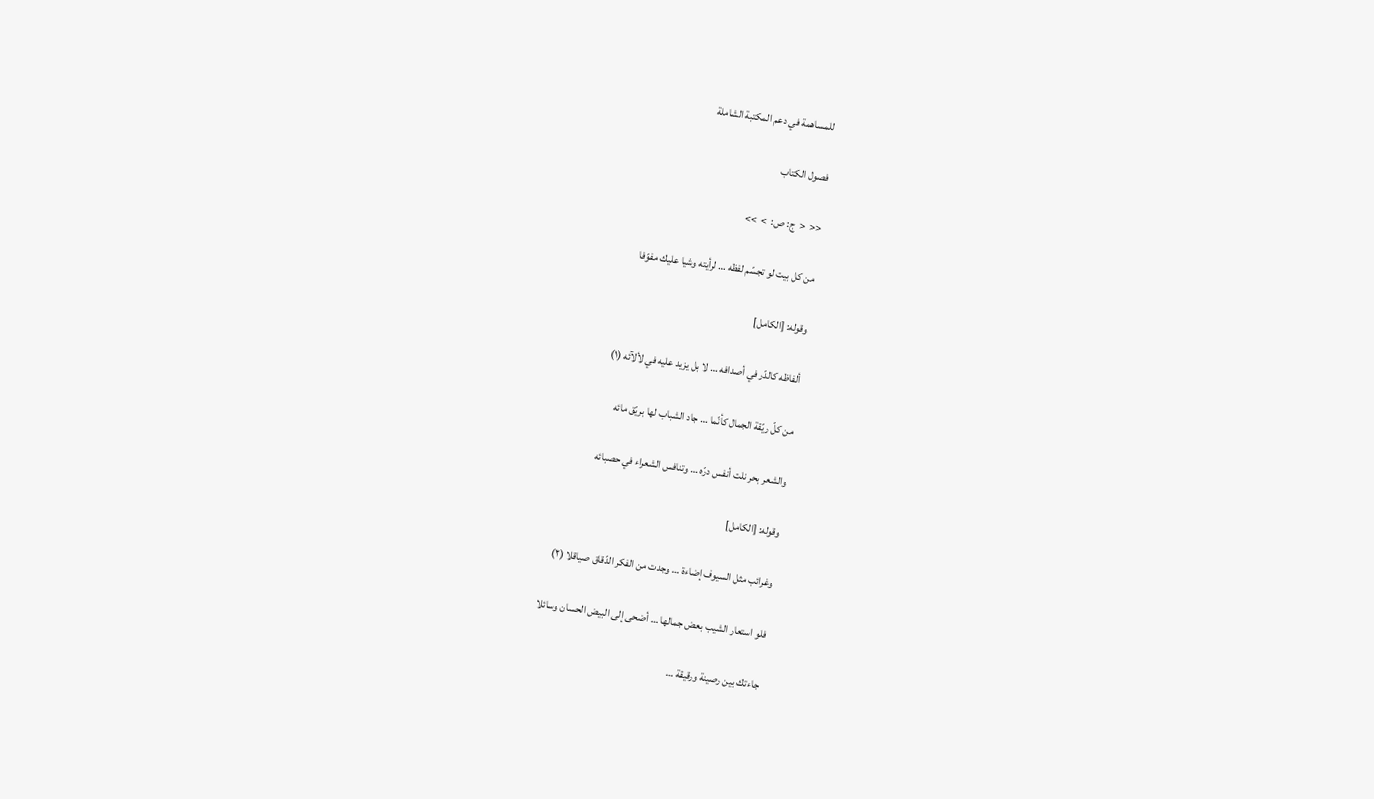للمساهمة في دعم المكتبة الشاملة

فصول الكتاب

<<  <  ج: ص:  >  >>

من كل بيت لو تجسّم لفظه … لرأيته وشيا عليك مفوّفا

وقوله: [الكامل]

ألفاظه كالدّر في أصدافه … لا بل يزيد عليه في لألآئه (١)

من كلّ ريّقة الجمال كأنّما … جاد الشباب لها بريّق مائه

والشعر بحر نلت أنفس درّه … وتنافس الشعراء في حصبائه

وقوله: [الكامل]

وغرائب مثل السيوف إضاءة … وجدت من الفكر الدّقاق صياقلا (٢)

فلو استعار الشيب بعض جمالها … أضحى إلى البيض الحسان وسائلا

جاءتك بين رصينة ورقيقة …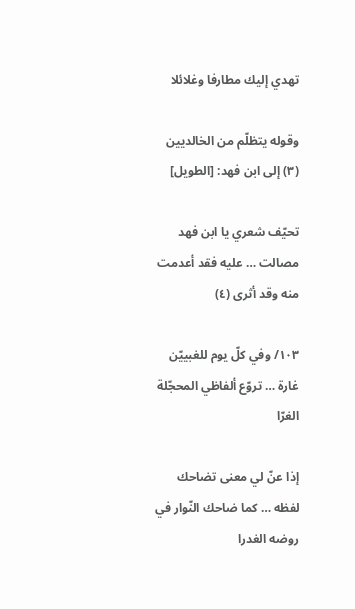تهدي إليك مطارفا وغلائلا

وقوله يتظلّم من الخالديين (٣) إلى ابن فهد: [الطويل]

تحيّف شعري يا ابن فهد مصالت … عليه فقد أعدمت منه وقد أثرى (٤)

١٠٣/ وفي كلّ يوم للغبييّن غارة … تروّع ألفاظي المحجّلة الغرّا

إذا عنّ لي معنى تضاحك لفظه … كما ضاحك النّوار في روضه الغدرا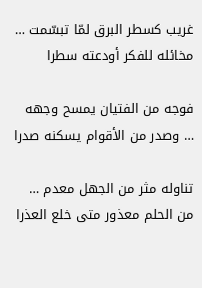غريب كسطر البرق لمّا تبسّمت … مخائله للفكر أودعته سطرا

فوجه من الفتيان يمسح وجهه … وصدر من الأقوام يسكنه صدرا

تناوله مثر من الجهل معدم … من الحلم معذور متى خلع العذرا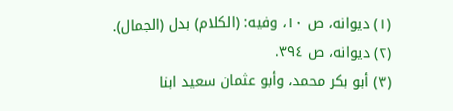(١) ديوانه، ص ١٠، وفيه: (الكلام) بدل (الجمال).
(٢) ديوانه، ص ٣٩٤.
(٣) أبو بكر محمد، وأبو عثمان سعيد ابنا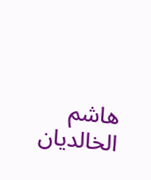هاشم الخالديان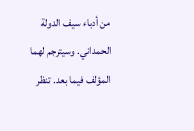من أدباء سيف الدولة الحمداني. وسيترجم لهما المؤلف فيما بعد. تنظر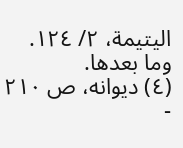اليتيمة، ٢/ ١٢٤. وما بعدها.
(٤) ديوانه، ص ٢١٠ -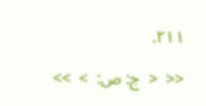٢١١.

<<  <  ج: ص:  >  >>